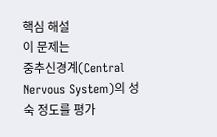핵심 해설
이 문제는
중추신경계(Central Nervous System)의 성숙 정도를 평가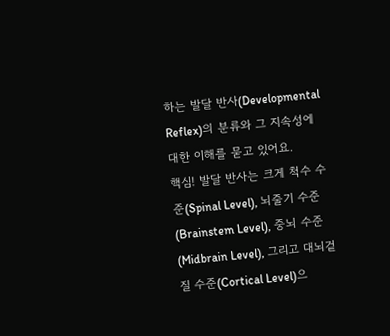하는 발달 반사(Developmental Reflex)의 분류와 그 지속성에 대한 이해를 묻고 있어요.
핵심! 발달 반사는 크게 척수 수준(Spinal Level), 뇌줄기 수준(Brainstem Level), 중뇌 수준(Midbrain Level), 그리고 대뇌겉질 수준(Cortical Level)으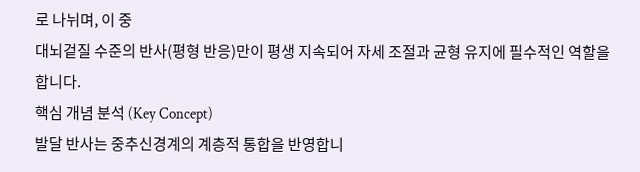로 나뉘며, 이 중
대뇌겉질 수준의 반사(평형 반응)만이 평생 지속되어 자세 조절과 균형 유지에 필수적인 역할을 합니다.
핵심 개념 분석 (Key Concept)
발달 반사는 중추신경계의 계층적 통합을 반영합니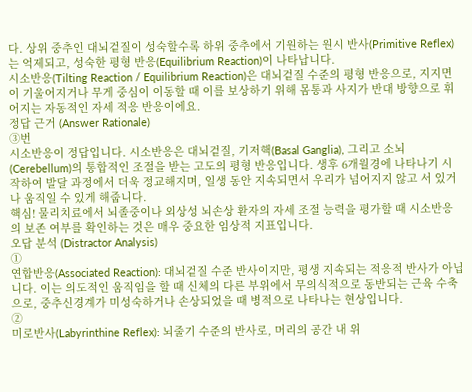다. 상위 중추인 대뇌겉질이 성숙할수록 하위 중추에서 기원하는 원시 반사(Primitive Reflex)는 억제되고, 성숙한 평형 반응(Equilibrium Reaction)이 나타납니다.
시소반응(Tilting Reaction / Equilibrium Reaction)은 대뇌겉질 수준의 평형 반응으로, 지지면이 기울어지거나 무게 중심이 이동할 때 이를 보상하기 위해 몸통과 사지가 반대 방향으로 휘어지는 자동적인 자세 적응 반응이에요.
정답 근거 (Answer Rationale)
③번
시소반응이 정답입니다. 시소반응은 대뇌겉질, 기저핵(Basal Ganglia), 그리고 소뇌(Cerebellum)의 통합적인 조절을 받는 고도의 평형 반응입니다. 생후 6개월경에 나타나기 시작하여 발달 과정에서 더욱 정교해지며, 일생 동안 지속되면서 우리가 넘어지지 않고 서 있거나 움직일 수 있게 해줍니다.
핵심! 물리치료에서 뇌졸중이나 외상성 뇌손상 환자의 자세 조절 능력을 평가할 때 시소반응의 보존 여부를 확인하는 것은 매우 중요한 임상적 지표입니다.
오답 분석 (Distractor Analysis)
①
연합반응(Associated Reaction): 대뇌겉질 수준 반사이지만, 평생 지속되는 적응적 반사가 아닙니다. 이는 의도적인 움직임을 할 때 신체의 다른 부위에서 무의식적으로 동반되는 근육 수축으로, 중추신경계가 미성숙하거나 손상되었을 때 병적으로 나타나는 현상입니다.
②
미로반사(Labyrinthine Reflex): 뇌줄기 수준의 반사로, 머리의 공간 내 위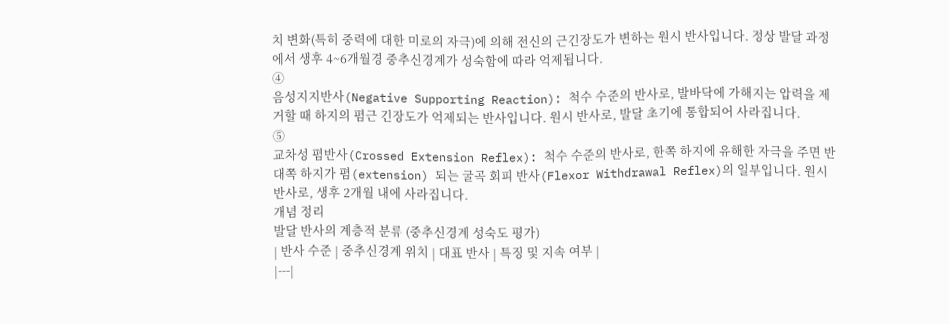치 변화(특히 중력에 대한 미로의 자극)에 의해 전신의 근긴장도가 변하는 원시 반사입니다. 정상 발달 과정에서 생후 4~6개월경 중추신경계가 성숙함에 따라 억제됩니다.
④
음성지지반사(Negative Supporting Reaction): 척수 수준의 반사로, 발바닥에 가해지는 압력을 제거할 때 하지의 폄근 긴장도가 억제되는 반사입니다. 원시 반사로, 발달 초기에 통합되어 사라집니다.
⑤
교차성 폄반사(Crossed Extension Reflex): 척수 수준의 반사로, 한쪽 하지에 유해한 자극을 주면 반대쪽 하지가 폄(extension) 되는 굴곡 회피 반사(Flexor Withdrawal Reflex)의 일부입니다. 원시 반사로, 생후 2개월 내에 사라집니다.
개념 정리
발달 반사의 계층적 분류 (중추신경계 성숙도 평가)
| 반사 수준 | 중추신경계 위치 | 대표 반사 | 특징 및 지속 여부 |
|---|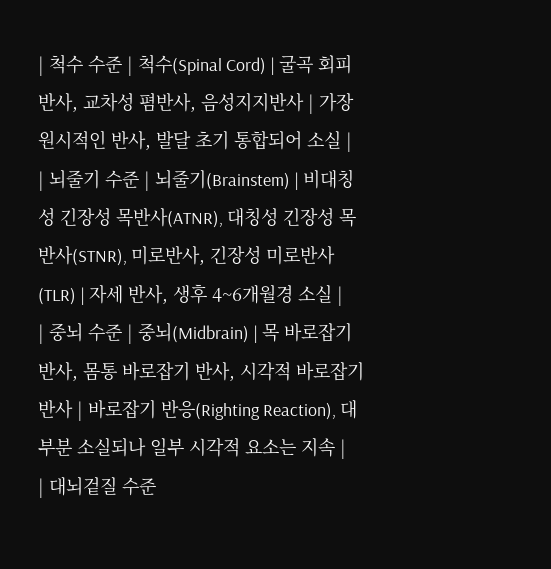| 척수 수준 | 척수(Spinal Cord) | 굴곡 회피 반사, 교차성 폄반사, 음성지지반사 | 가장 원시적인 반사, 발달 초기 통합되어 소실 |
| 뇌줄기 수준 | 뇌줄기(Brainstem) | 비대칭성 긴장성 목반사(ATNR), 대칭성 긴장성 목반사(STNR), 미로반사, 긴장성 미로반사(TLR) | 자세 반사, 생후 4~6개월경 소실 |
| 중뇌 수준 | 중뇌(Midbrain) | 목 바로잡기 반사, 몸통 바로잡기 반사, 시각적 바로잡기 반사 | 바로잡기 반응(Righting Reaction), 대부분 소실되나 일부 시각적 요소는 지속 |
| 대뇌겉질 수준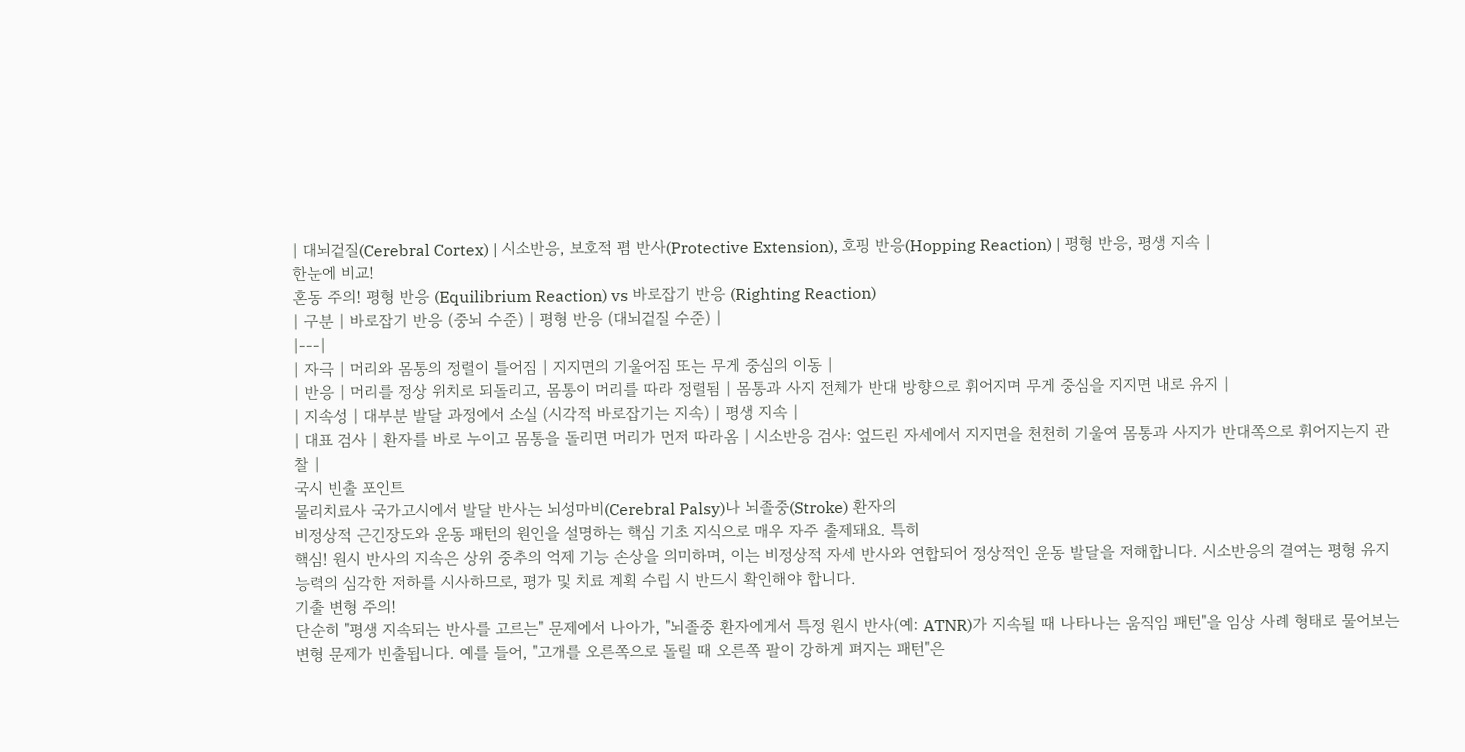| 대뇌겉질(Cerebral Cortex) | 시소반응, 보호적 폄 반사(Protective Extension), 호핑 반응(Hopping Reaction) | 평형 반응, 평생 지속 |
한눈에 비교!
혼동 주의! 평형 반응 (Equilibrium Reaction) vs 바로잡기 반응 (Righting Reaction)
| 구분 | 바로잡기 반응 (중뇌 수준) | 평형 반응 (대뇌겉질 수준) |
|---|
| 자극 | 머리와 몸통의 정렬이 틀어짐 | 지지면의 기울어짐 또는 무게 중심의 이동 |
| 반응 | 머리를 정상 위치로 되돌리고, 몸통이 머리를 따라 정렬됨 | 몸통과 사지 전체가 반대 방향으로 휘어지며 무게 중심을 지지면 내로 유지 |
| 지속성 | 대부분 발달 과정에서 소실 (시각적 바로잡기는 지속) | 평생 지속 |
| 대표 검사 | 환자를 바로 누이고 몸통을 돌리면 머리가 먼저 따라옴 | 시소반응 검사: 엎드린 자세에서 지지면을 천천히 기울여 몸통과 사지가 반대쪽으로 휘어지는지 관찰 |
국시 빈출 포인트
물리치료사 국가고시에서 발달 반사는 뇌성마비(Cerebral Palsy)나 뇌졸중(Stroke) 환자의
비정상적 근긴장도와 운동 패턴의 원인을 설명하는 핵심 기초 지식으로 매우 자주 출제돼요. 특히
핵심! 원시 반사의 지속은 상위 중추의 억제 기능 손상을 의미하며, 이는 비정상적 자세 반사와 연합되어 정상적인 운동 발달을 저해합니다. 시소반응의 결여는 평형 유지 능력의 심각한 저하를 시사하므로, 평가 및 치료 계획 수립 시 반드시 확인해야 합니다.
기출 변형 주의!
단순히 "평생 지속되는 반사를 고르는" 문제에서 나아가, "뇌졸중 환자에게서 특정 원시 반사(예: ATNR)가 지속될 때 나타나는 움직임 패턴"을 임상 사례 형태로 물어보는 변형 문제가 빈출됩니다. 예를 들어, "고개를 오른쪽으로 돌릴 때 오른쪽 팔이 강하게 펴지는 패턴"은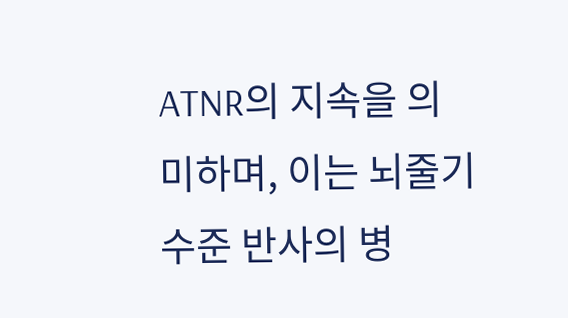ATNR의 지속을 의미하며, 이는 뇌줄기 수준 반사의 병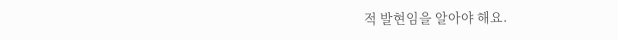적 발현임을 알아야 해요.